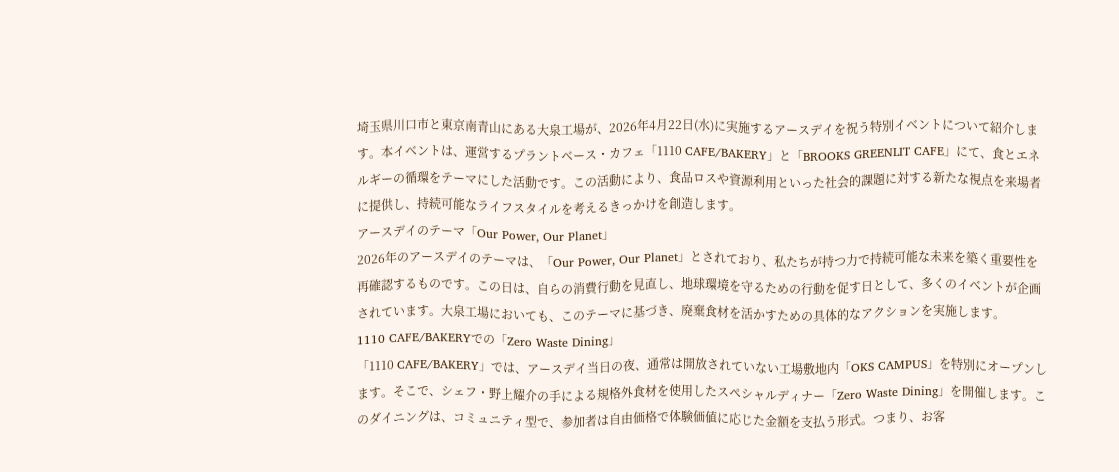埼玉県川口市と東京南青山にある大泉工場が、2026年4月22日(水)に実施するアースデイを祝う特別イベントについて紹介します。本イベントは、運営するプラントベース・カフェ「1110 CAFE/BAKERY」と「BROOKS GREENLIT CAFE」にて、食とエネルギーの循環をテーマにした活動です。この活動により、食品ロスや資源利用といった社会的課題に対する新たな視点を来場者に提供し、持続可能なライフスタイルを考えるきっかけを創造します。
アースデイのテーマ「Our Power, Our Planet」
2026年のアースデイのテーマは、「Our Power, Our Planet」とされており、私たちが持つ力で持続可能な未来を築く重要性を再確認するものです。この日は、自らの消費行動を見直し、地球環境を守るための行動を促す日として、多くのイベントが企画されています。大泉工場においても、このテーマに基づき、廃棄食材を活かすための具体的なアクションを実施します。
1110 CAFE/BAKERYでの「Zero Waste Dining」
「1110 CAFE/BAKERY」では、アースデイ当日の夜、通常は開放されていない工場敷地内「OKS CAMPUS」を特別にオープンします。そこで、シェフ・野上耀介の手による規格外食材を使用したスペシャルディナー「Zero Waste Dining」を開催します。このダイニングは、コミュニティ型で、参加者は自由価格で体験価値に応じた金額を支払う形式。つまり、お客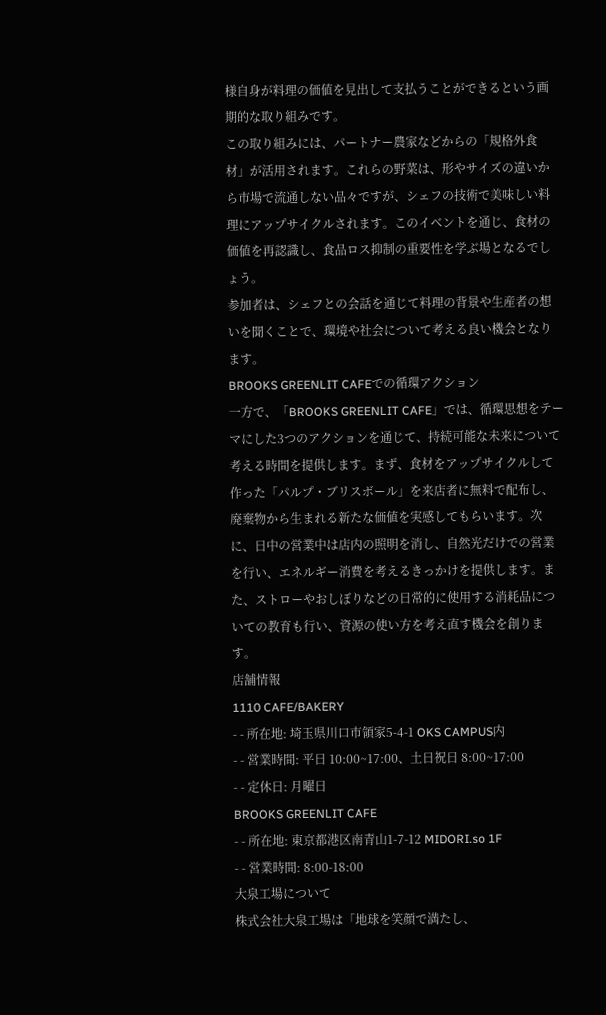様自身が料理の価値を見出して支払うことができるという画期的な取り組みです。
この取り組みには、パートナー農家などからの「規格外食材」が活用されます。これらの野菜は、形やサイズの違いから市場で流通しない品々ですが、シェフの技術で美味しい料理にアップサイクルされます。このイベントを通じ、食材の価値を再認識し、食品ロス抑制の重要性を学ぶ場となるでしょう。
参加者は、シェフとの会話を通じて料理の背景や生産者の想いを聞くことで、環境や社会について考える良い機会となります。
BROOKS GREENLIT CAFEでの循環アクション
一方で、「BROOKS GREENLIT CAFE」では、循環思想をテーマにした3つのアクションを通じて、持続可能な未来について考える時間を提供します。まず、食材をアップサイクルして作った「パルプ・ブリスボール」を来店者に無料で配布し、廃棄物から生まれる新たな価値を実感してもらいます。次に、日中の営業中は店内の照明を消し、自然光だけでの営業を行い、エネルギー消費を考えるきっかけを提供します。また、ストローやおしぼりなどの日常的に使用する消耗品についての教育も行い、資源の使い方を考え直す機会を創ります。
店舗情報
1110 CAFE/BAKERY
- - 所在地: 埼玉県川口市領家5-4-1 OKS CAMPUS内
- - 営業時間: 平日 10:00~17:00、土日祝日 8:00~17:00
- - 定休日: 月曜日
BROOKS GREENLIT CAFE
- - 所在地: 東京都港区南青山1-7-12 MIDORI.so 1F
- - 営業時間: 8:00-18:00
大泉工場について
株式会社大泉工場は「地球を笑顔で満たし、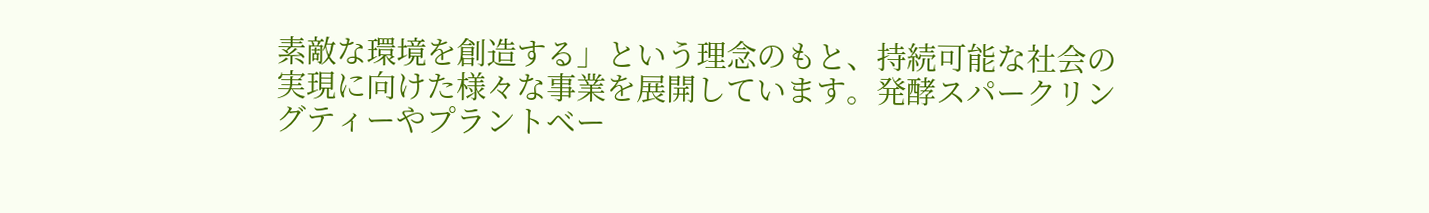素敵な環境を創造する」という理念のもと、持続可能な社会の実現に向けた様々な事業を展開しています。発酵スパークリングティーやプラントベー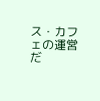ス・カフェの運営だ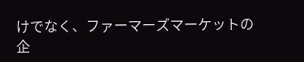けでなく、ファーマーズマーケットの企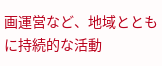画運営など、地域とともに持続的な活動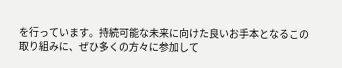を行っています。持続可能な未来に向けた良いお手本となるこの取り組みに、ぜひ多くの方々に参加して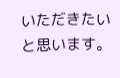いただきたいと思います。